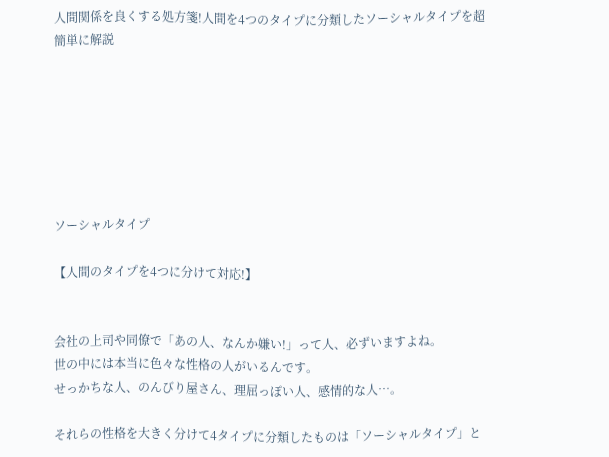人間関係を良くする処方箋!人間を4つのタイプに分類したソーシャルタイプを超簡単に解説







ソーシャルタイプ

【人間のタイプを4つに分けて対応!】


会社の上司や同僚で「あの人、なんか嫌い!」って人、必ずいますよね。
世の中には本当に色々な性格の人がいるんです。
せっかちな人、のんびり屋さん、理屈っぽい人、感情的な人…。

それらの性格を大きく分けて4タイプに分類したものは「ソーシャルタイプ」と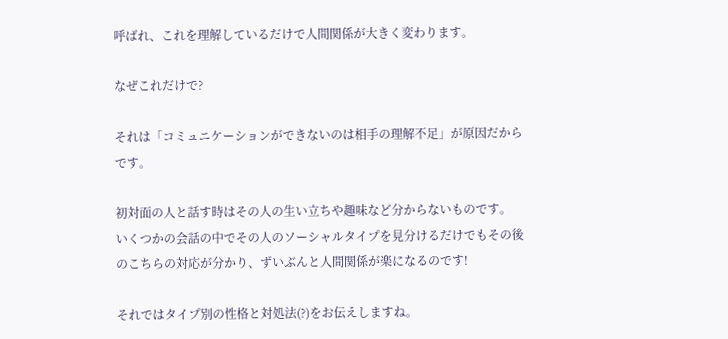呼ばれ、これを理解しているだけで人間関係が大きく変わります。

なぜこれだけで?

それは「コミュニケーションができないのは相手の理解不足」が原因だからです。

初対面の人と話す時はその人の生い立ちや趣味など分からないものです。
いくつかの会話の中でその人のソーシャルタイプを見分けるだけでもその後のこちらの対応が分かり、ずいぶんと人間関係が楽になるのです!

それではタイプ別の性格と対処法(?)をお伝えしますね。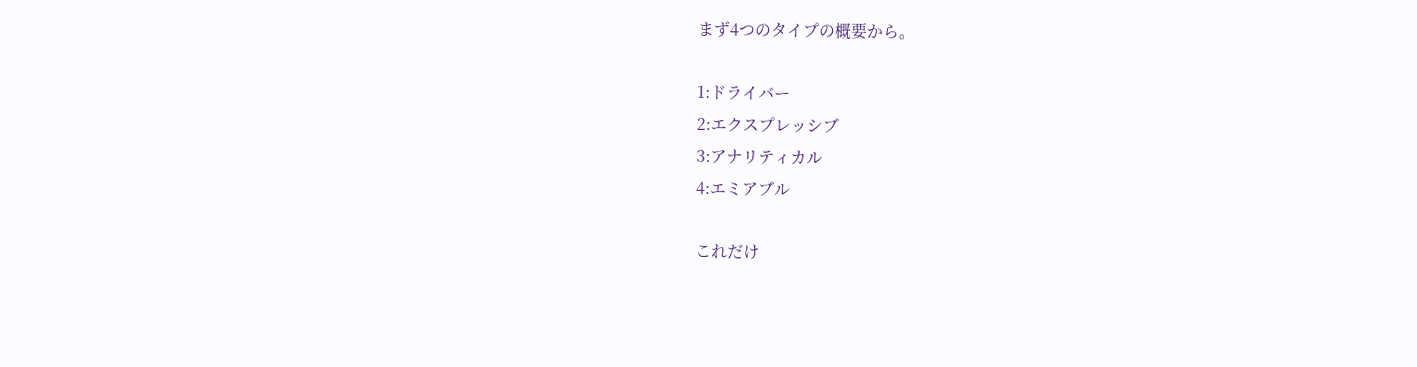まず4つのタイプの概要から。

1:ドライバー
2:エクスプレッシブ
3:アナリティカル
4:エミアブル

これだけ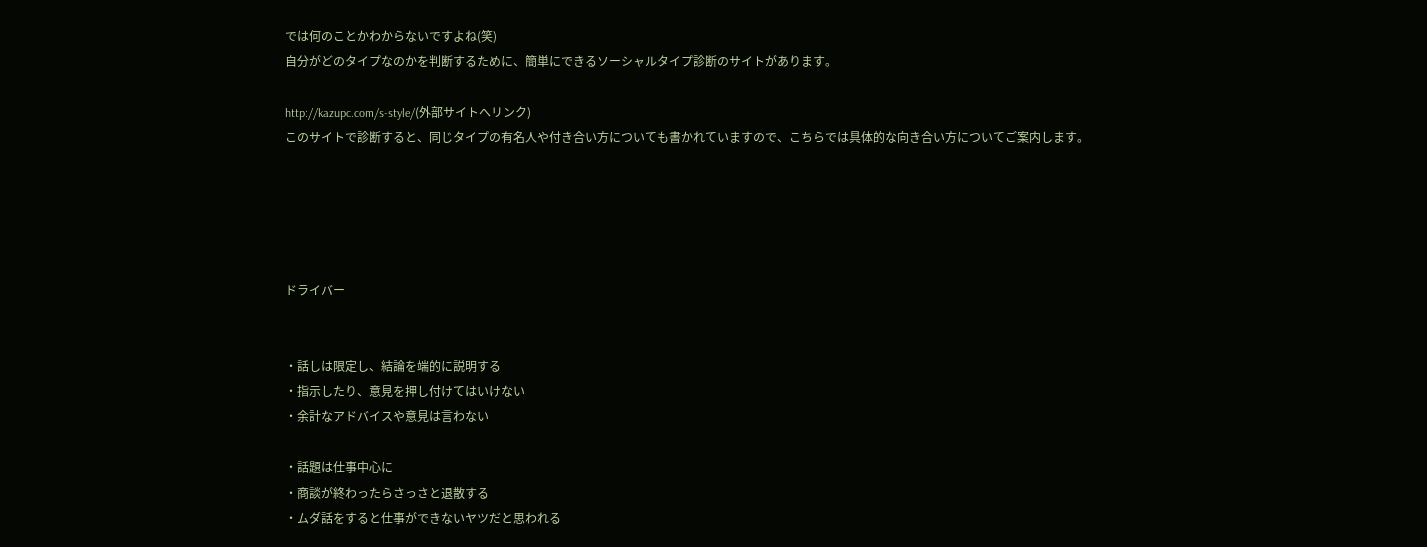では何のことかわからないですよね(笑)
自分がどのタイプなのかを判断するために、簡単にできるソーシャルタイプ診断のサイトがあります。

http://kazupc.com/s-style/(外部サイトへリンク)
このサイトで診断すると、同じタイプの有名人や付き合い方についても書かれていますので、こちらでは具体的な向き合い方についてご案内します。





ドライバー


・話しは限定し、結論を端的に説明する
・指示したり、意見を押し付けてはいけない
・余計なアドバイスや意見は言わない

・話題は仕事中心に
・商談が終わったらさっさと退散する
・ムダ話をすると仕事ができないヤツだと思われる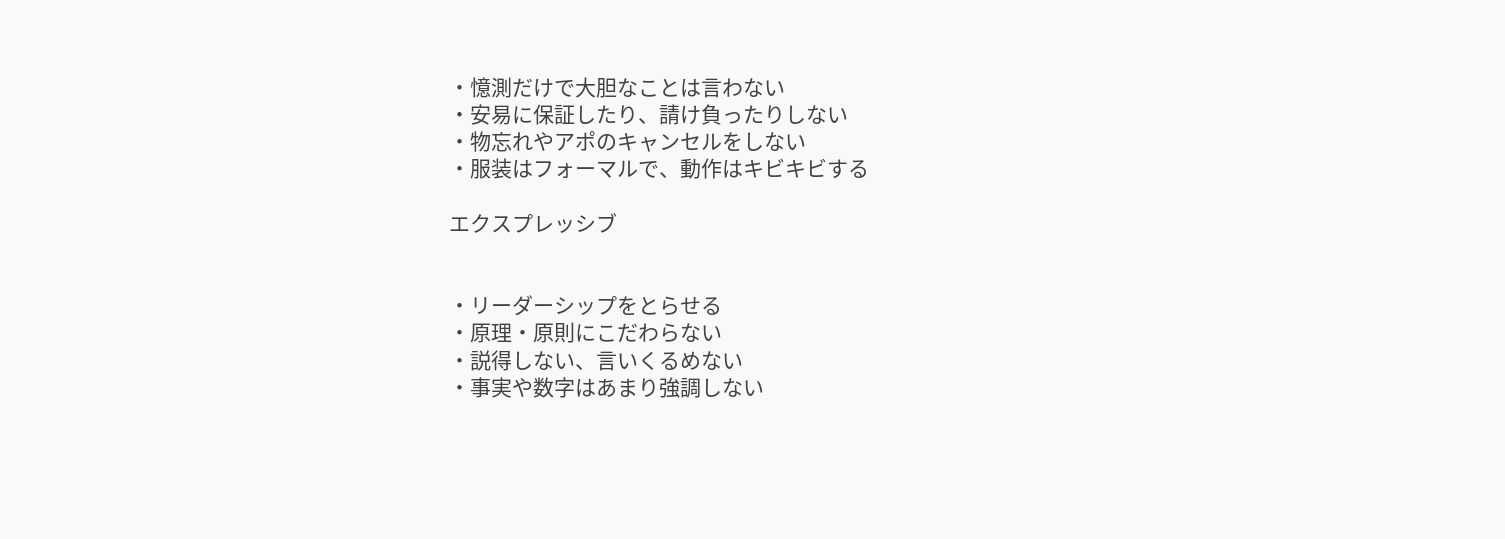・憶測だけで大胆なことは言わない
・安易に保証したり、請け負ったりしない
・物忘れやアポのキャンセルをしない
・服装はフォーマルで、動作はキビキビする

エクスプレッシブ


・リーダーシップをとらせる
・原理・原則にこだわらない
・説得しない、言いくるめない
・事実や数字はあまり強調しない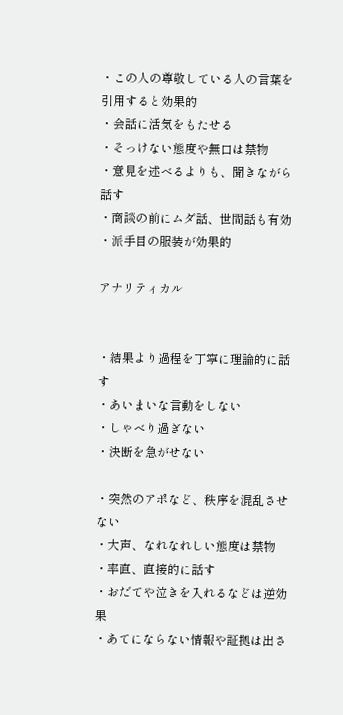・この人の尊敬している人の言葉を引用すると効果的
・会話に活気をもたせる
・そっけない態度や無口は禁物
・意見を述べるよりも、聞きながら話す
・商談の前にムダ話、世間話も有効
・派手目の服装が効果的

アナリティカル


・結果より過程を丁寧に理論的に話す
・あいまいな言動をしない
・しゃべり過ぎない
・決断を急がせない

・突然のアポなど、秩序を混乱させない
・大声、なれなれしい態度は禁物
・率直、直接的に話す
・おだてや泣きを入れるなどは逆効果
・あてにならない情報や証拠は出さ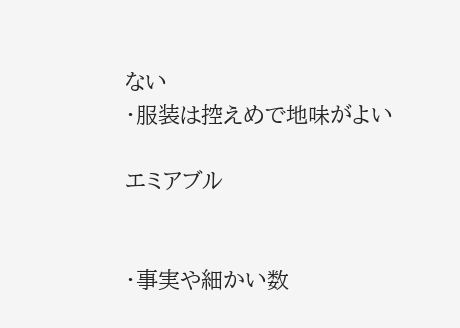ない
・服装は控えめで地味がよい

エミアブル


・事実や細かい数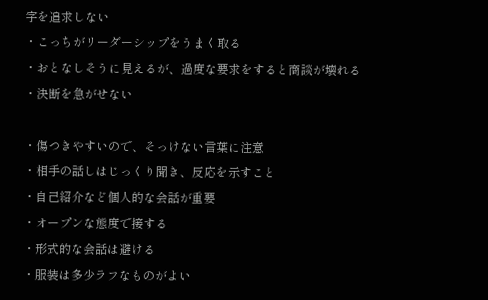字を追求しない
・こっちがリーダーシップをうまく取る
・おとなしそうに見えるが、過度な要求をすると商談が壊れる
・決断を急がせない

・傷つきやすいので、そっけない言葉に注意
・相手の話しはじっくり聞き、反応を示すこと
・自己紹介など個人的な会話が重要
・オープンな態度で接する
・形式的な会話は避ける
・服装は多少ラフなものがよい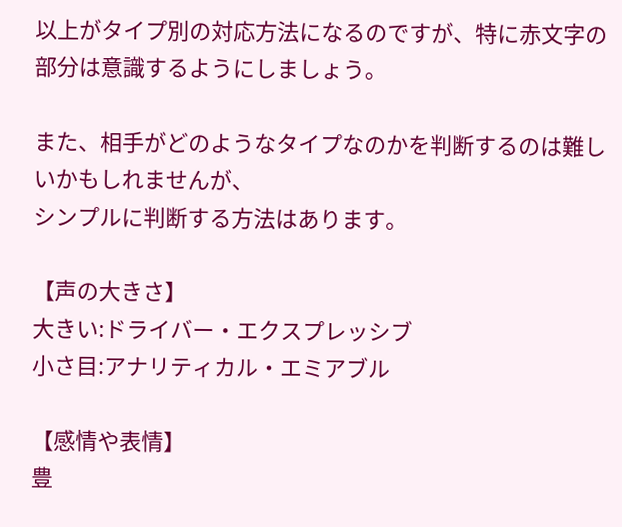以上がタイプ別の対応方法になるのですが、特に赤文字の部分は意識するようにしましょう。

また、相手がどのようなタイプなのかを判断するのは難しいかもしれませんが、
シンプルに判断する方法はあります。

【声の大きさ】
大きい:ドライバー・エクスプレッシブ
小さ目:アナリティカル・エミアブル

【感情や表情】
豊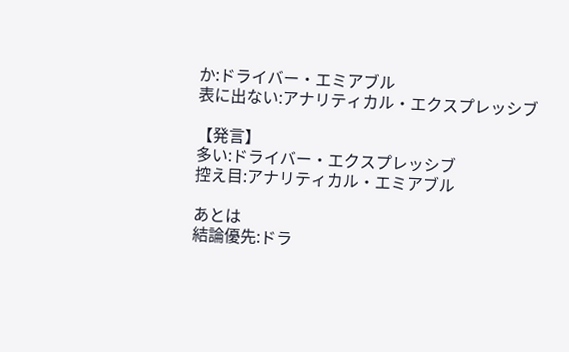か:ドライバー・エミアブル
表に出ない:アナリティカル・エクスプレッシブ

【発言】
多い:ドライバー・エクスプレッシブ
控え目:アナリティカル・エミアブル

あとは
結論優先:ドラ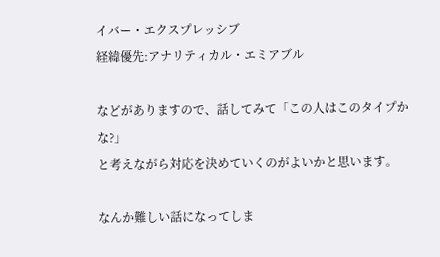イバー・エクスプレッシブ
経緯優先:アナリティカル・エミアブル

などがありますので、話してみて「この人はこのタイプかな?」
と考えながら対応を決めていくのがよいかと思います。

なんか難しい話になってしま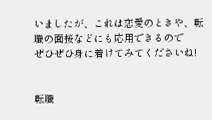いましたが、これは恋愛のときや、転職の面接などにも応用できるので
ぜひぜひ身に着けてみてくださいね!


転職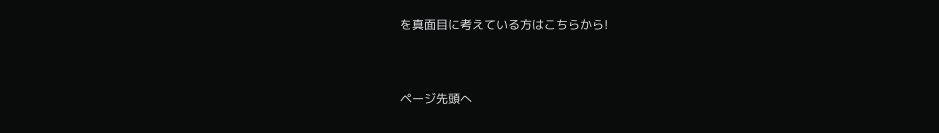を真面目に考えている方はこちらから!



ページ先頭へ